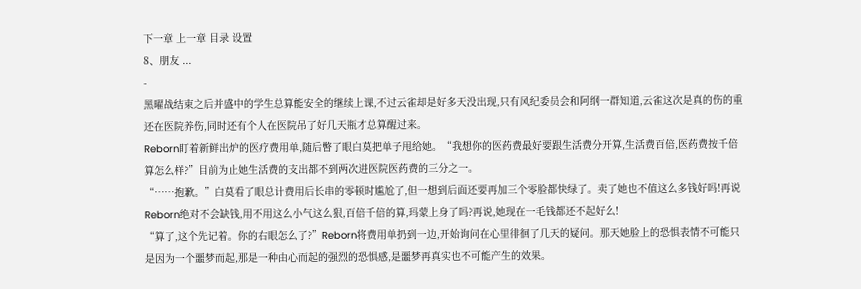下一章 上一章 目录 设置
8、朋友 ...
-
黑曜战结束之后并盛中的学生总算能安全的继续上课,不过云雀却是好多天没出现,只有风纪委员会和阿纲一群知道,云雀这次是真的伤的重还在医院养伤,同时还有个人在医院吊了好几天瓶才总算醒过来。
Reborn盯着新鲜出炉的医疗费用单,随后瞥了眼白莫把单子甩给她。“我想你的医药费最好要跟生活费分开算,生活费百倍,医药费按千倍算怎么样?”目前为止她生活费的支出都不到两次进医院医药费的三分之一。
“……抱歉。”白莫看了眼总计费用后长串的零顿时尴尬了,但一想到后面还要再加三个零脸都快绿了。卖了她也不值这么多钱好吗!再说Reborn绝对不会缺钱,用不用这么小气这么狠,百倍千倍的算,玛蒙上身了吗?再说,她现在一毛钱都还不起好么!
“算了,这个先记着。你的右眼怎么了?”Reborn将费用单扔到一边,开始询问在心里徘徊了几天的疑问。那天她脸上的恐惧表情不可能只是因为一个噩梦而起,那是一种由心而起的强烈的恐惧感,是噩梦再真实也不可能产生的效果。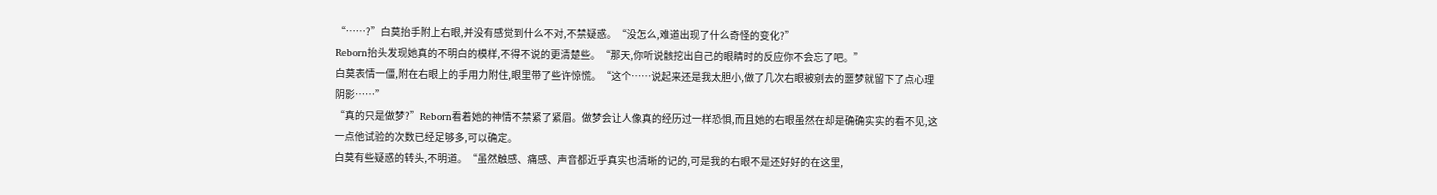“……?”白莫抬手附上右眼,并没有感觉到什么不对,不禁疑惑。“没怎么,难道出现了什么奇怪的变化?”
Reborn抬头发现她真的不明白的模样,不得不说的更清楚些。“那天,你听说骸挖出自己的眼睛时的反应你不会忘了吧。”
白莫表情一僵,附在右眼上的手用力附住,眼里带了些许惊慌。“这个……说起来还是我太胆小,做了几次右眼被剜去的噩梦就留下了点心理阴影……”
“真的只是做梦?”Reborn看着她的神情不禁紧了紧眉。做梦会让人像真的经历过一样恐惧,而且她的右眼虽然在却是确确实实的看不见,这一点他试验的次数已经足够多,可以确定。
白莫有些疑惑的转头,不明道。“虽然触感、痛感、声音都近乎真实也清晰的记的,可是我的右眼不是还好好的在这里,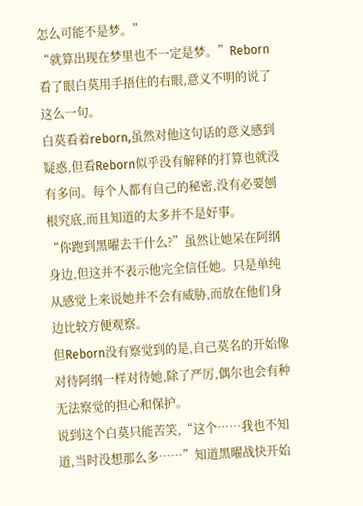怎么可能不是梦。”
“就算出现在梦里也不一定是梦。”Reborn看了眼白莫用手捂住的右眼,意义不明的说了这么一句。
白莫看着reborn,虽然对他这句话的意义感到疑惑,但看Reborn似乎没有解释的打算也就没有多问。每个人都有自己的秘密,没有必要刨根究底,而且知道的太多并不是好事。
“你跑到黑曜去干什么?”虽然让她呆在阿纲身边,但这并不表示他完全信任她。只是单纯从感觉上来说她并不会有威胁,而放在他们身边比较方便观察。
但Reborn没有察觉到的是,自己莫名的开始像对待阿纲一样对待她,除了严厉,偶尔也会有种无法察觉的担心和保护。
说到这个白莫只能苦笑,“这个……我也不知道,当时没想那么多……”知道黑曜战快开始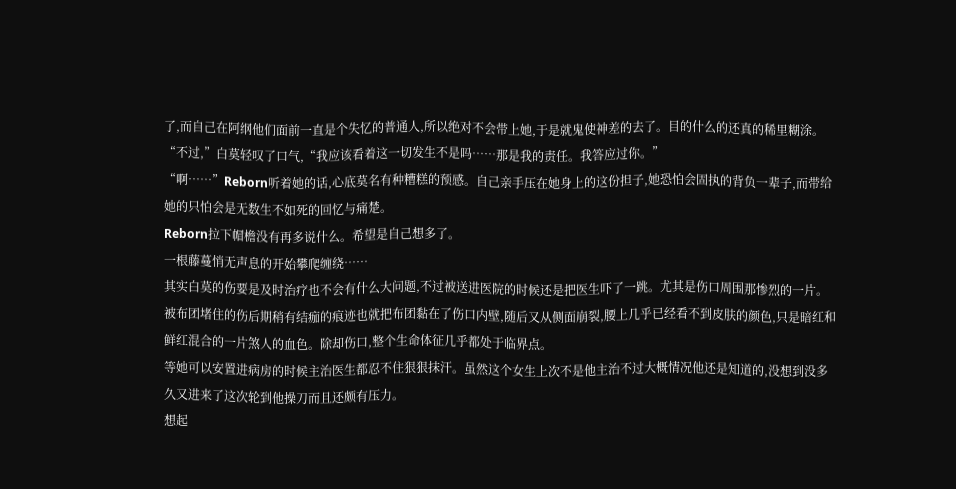了,而自己在阿纲他们面前一直是个失忆的普通人,所以绝对不会带上她,于是就鬼使神差的去了。目的什么的还真的稀里糊涂。
“不过,”白莫轻叹了口气,“我应该看着这一切发生不是吗……那是我的责任。我答应过你。”
“啊……”Reborn听着她的话,心底莫名有种糟糕的预感。自己亲手压在她身上的这份担子,她恐怕会固执的背负一辈子,而带给她的只怕会是无数生不如死的回忆与痛楚。
Reborn拉下帽檐没有再多说什么。希望是自己想多了。
一根藤蔓悄无声息的开始攀爬缠绕……
其实白莫的伤要是及时治疗也不会有什么大问题,不过被送进医院的时候还是把医生吓了一跳。尤其是伤口周围那惨烈的一片。被布团堵住的伤后期稍有结痂的痕迹也就把布团黏在了伤口内壁,随后又从侧面崩裂,腰上几乎已经看不到皮肤的颜色,只是暗红和鲜红混合的一片煞人的血色。除却伤口,整个生命体征几乎都处于临界点。
等她可以安置进病房的时候主治医生都忍不住狠狠抹汗。虽然这个女生上次不是他主治不过大概情况他还是知道的,没想到没多久又进来了这次轮到他操刀而且还颇有压力。
想起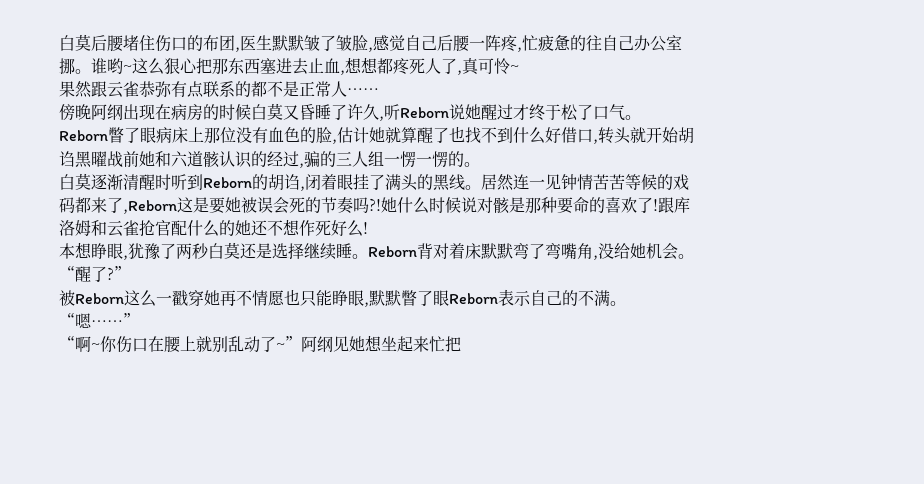白莫后腰堵住伤口的布团,医生默默皱了皱脸,感觉自己后腰一阵疼,忙疲惫的往自己办公室挪。谁哟~这么狠心把那东西塞进去止血,想想都疼死人了,真可怜~
果然跟云雀恭弥有点联系的都不是正常人……
傍晚阿纲出现在病房的时候白莫又昏睡了许久,听Reborn说她醒过才终于松了口气。
Reborn瞥了眼病床上那位没有血色的脸,估计她就算醒了也找不到什么好借口,转头就开始胡诌黑曜战前她和六道骸认识的经过,骗的三人组一愣一愣的。
白莫逐渐清醒时听到Reborn的胡诌,闭着眼挂了满头的黑线。居然连一见钟情苦苦等候的戏码都来了,Reborn这是要她被误会死的节奏吗?!她什么时候说对骸是那种要命的喜欢了!跟库洛姆和云雀抢官配什么的她还不想作死好么!
本想睁眼,犹豫了两秒白莫还是选择继续睡。Reborn背对着床默默弯了弯嘴角,没给她机会。“醒了?”
被Reborn这么一戳穿她再不情愿也只能睁眼,默默瞥了眼Reborn表示自己的不满。“嗯……”
“啊~你伤口在腰上就别乱动了~”阿纲见她想坐起来忙把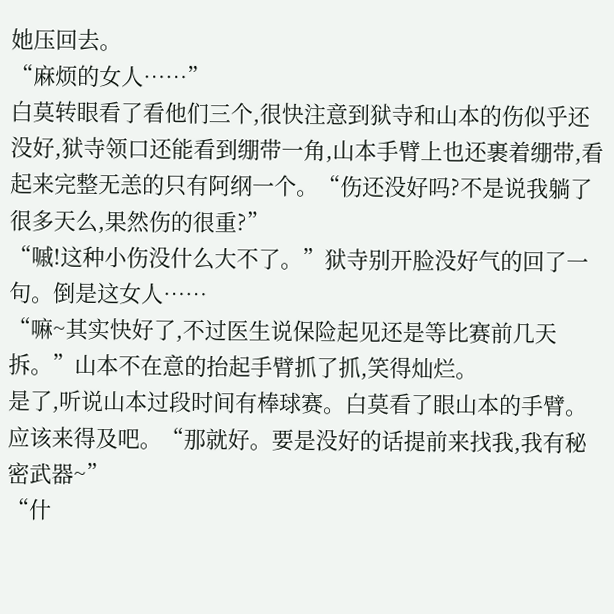她压回去。
“麻烦的女人……”
白莫转眼看了看他们三个,很快注意到狱寺和山本的伤似乎还没好,狱寺领口还能看到绷带一角,山本手臂上也还裹着绷带,看起来完整无恙的只有阿纲一个。“伤还没好吗?不是说我躺了很多天么,果然伤的很重?”
“嘁!这种小伤没什么大不了。”狱寺别开脸没好气的回了一句。倒是这女人……
“嘛~其实快好了,不过医生说保险起见还是等比赛前几天拆。”山本不在意的抬起手臂抓了抓,笑得灿烂。
是了,听说山本过段时间有棒球赛。白莫看了眼山本的手臂。应该来得及吧。“那就好。要是没好的话提前来找我,我有秘密武器~”
“什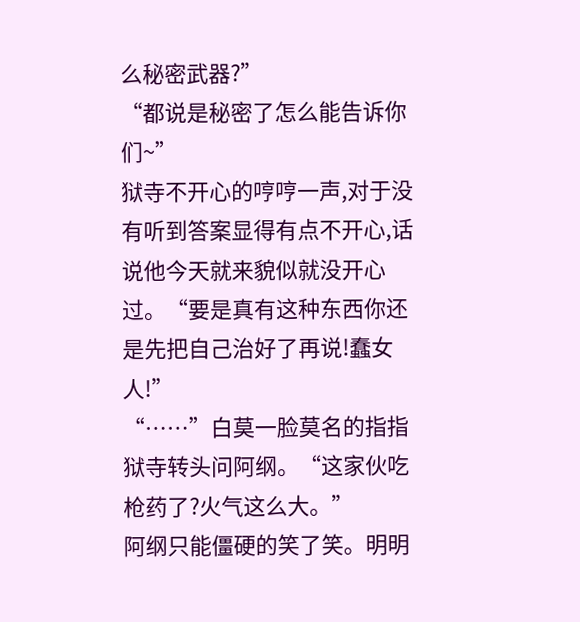么秘密武器?”
“都说是秘密了怎么能告诉你们~”
狱寺不开心的哼哼一声,对于没有听到答案显得有点不开心,话说他今天就来貌似就没开心过。“要是真有这种东西你还是先把自己治好了再说!蠢女人!”
“……”白莫一脸莫名的指指狱寺转头问阿纲。“这家伙吃枪药了?火气这么大。”
阿纲只能僵硬的笑了笑。明明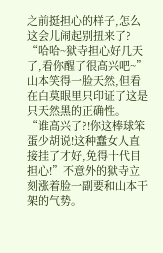之前挺担心的样子,怎么这会儿闹起别扭来了?
“哈哈~狱寺担心好几天了,看你醒了很高兴吧~”山本笑得一脸天然,但看在白莫眼里只印证了这是只天然黑的正确性。
“谁高兴了?!你这棒球笨蛋少胡说!这种蠢女人直接挂了才好,免得十代目担心!”不意外的狱寺立刻涨着脸一副要和山本干架的气势。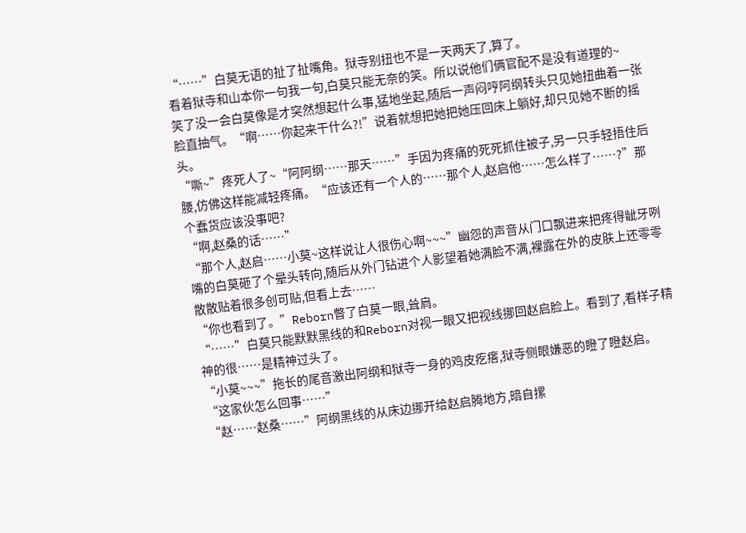“……”白莫无语的扯了扯嘴角。狱寺别扭也不是一天两天了,算了。
看着狱寺和山本你一句我一句,白莫只能无奈的笑。所以说他们俩官配不是没有道理的~
笑了没一会白莫像是才突然想起什么事,猛地坐起,随后一声闷哼阿纲转头只见她扭曲着一张脸直抽气。“啊……你起来干什么?!”说着就想把她把她压回床上躺好,却只见她不断的摇头。
“嘶~”疼死人了~“阿阿纲……那天……”手因为疼痛的死死抓住被子,另一只手轻捂住后腰,仿佛这样能减轻疼痛。“应该还有一个人的……那个人,赵启他……怎么样了……?”那个蠢货应该没事吧?
“啊,赵桑的话……”
“那个人,赵启……小莫~这样说让人很伤心啊~~~”幽怨的声音从门口飘进来把疼得龇牙咧嘴的白莫砸了个晕头转向,随后从外门钻进个人影望着她满脸不满,裸露在外的皮肤上还零零散散贴着很多创可贴,但看上去……
“你也看到了。”Reborn瞥了白莫一眼,耸肩。
“……”白莫只能默默黑线的和Reborn对视一眼又把视线挪回赵启脸上。看到了,看样子精神的很……是精神过头了。
“小莫~~~”拖长的尾音激出阿纲和狱寺一身的鸡皮疙瘩,狱寺侧眼嫌恶的瞪了瞪赵启。“这家伙怎么回事……”
“赵……赵桑……”阿纲黑线的从床边挪开给赵启腾地方,暗自摞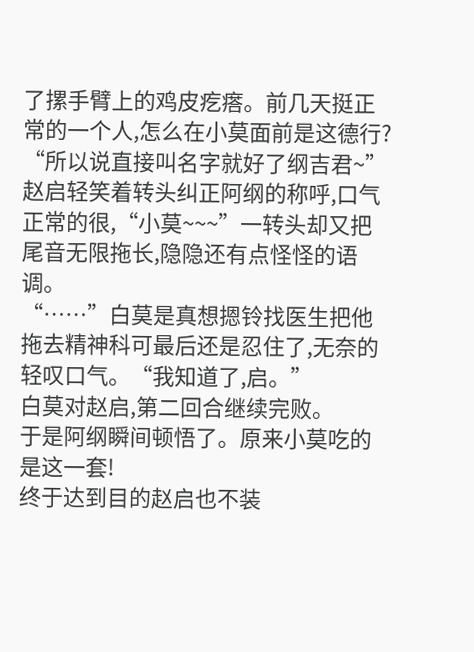了摞手臂上的鸡皮疙瘩。前几天挺正常的一个人,怎么在小莫面前是这德行?
“所以说直接叫名字就好了纲吉君~”赵启轻笑着转头纠正阿纲的称呼,口气正常的很,“小莫~~~”一转头却又把尾音无限拖长,隐隐还有点怪怪的语调。
“……”白莫是真想摁铃找医生把他拖去精神科可最后还是忍住了,无奈的轻叹口气。“我知道了,启。”
白莫对赵启,第二回合继续完败。
于是阿纲瞬间顿悟了。原来小莫吃的是这一套!
终于达到目的赵启也不装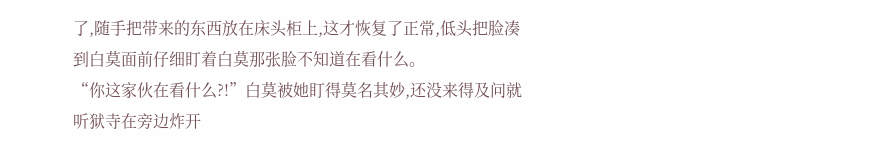了,随手把带来的东西放在床头柜上,这才恢复了正常,低头把脸凑到白莫面前仔细盯着白莫那张脸不知道在看什么。
“你这家伙在看什么?!”白莫被她盯得莫名其妙,还没来得及问就听狱寺在旁边炸开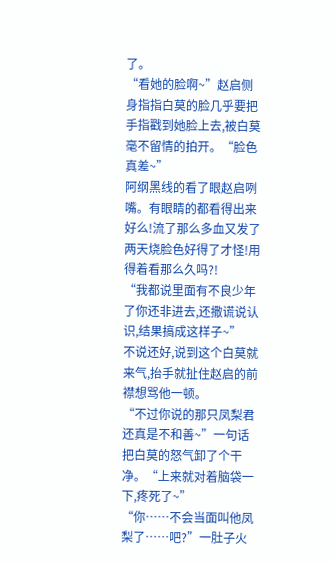了。
“看她的脸啊~”赵启侧身指指白莫的脸几乎要把手指戳到她脸上去,被白莫毫不留情的拍开。“脸色真差~”
阿纲黑线的看了眼赵启咧嘴。有眼睛的都看得出来好么!流了那么多血又发了两天烧脸色好得了才怪!用得着看那么久吗?!
“我都说里面有不良少年了你还非进去,还撒谎说认识,结果搞成这样子~”
不说还好,说到这个白莫就来气,抬手就扯住赵启的前襟想骂他一顿。
“不过你说的那只凤梨君还真是不和善~”一句话把白莫的怒气卸了个干净。“上来就对着脑袋一下,疼死了~”
“你……不会当面叫他凤梨了……吧?”一肚子火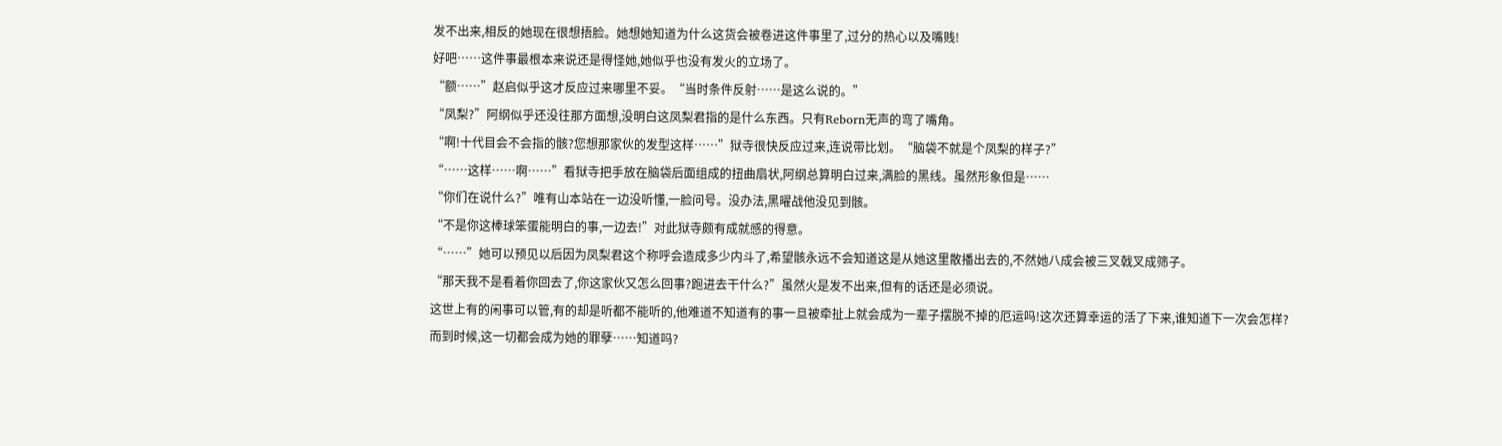发不出来,相反的她现在很想捂脸。她想她知道为什么这货会被卷进这件事里了,过分的热心以及嘴贱!
好吧……这件事最根本来说还是得怪她,她似乎也没有发火的立场了。
“额……”赵启似乎这才反应过来哪里不妥。“当时条件反射……是这么说的。”
“凤梨?”阿纲似乎还没往那方面想,没明白这凤梨君指的是什么东西。只有Reborn无声的弯了嘴角。
“啊!十代目会不会指的骸?您想那家伙的发型这样……”狱寺很快反应过来,连说带比划。“脑袋不就是个凤梨的样子?”
“……这样……啊……”看狱寺把手放在脑袋后面组成的扭曲扇状,阿纲总算明白过来,满脸的黑线。虽然形象但是……
“你们在说什么?”唯有山本站在一边没听懂,一脸问号。没办法,黑曜战他没见到骸。
“不是你这棒球笨蛋能明白的事,一边去!”对此狱寺颇有成就感的得意。
“……”她可以预见以后因为凤梨君这个称呼会造成多少内斗了,希望骸永远不会知道这是从她这里散播出去的,不然她八成会被三叉戟叉成筛子。
“那天我不是看着你回去了,你这家伙又怎么回事?跑进去干什么?”虽然火是发不出来,但有的话还是必须说。
这世上有的闲事可以管,有的却是听都不能听的,他难道不知道有的事一旦被牵扯上就会成为一辈子摆脱不掉的厄运吗!这次还算幸运的活了下来,谁知道下一次会怎样?
而到时候,这一切都会成为她的罪孽……知道吗?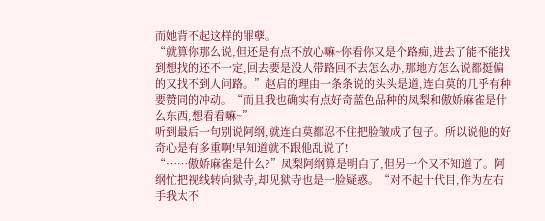而她背不起这样的罪孽。
“就算你那么说,但还是有点不放心嘛~你看你又是个路痴,进去了能不能找到想找的还不一定,回去要是没人带路回不去怎么办,那地方怎么说都挺偏的又找不到人问路。”赵启的理由一条条说的头头是道,连白莫的几乎有种要赞同的冲动。“而且我也确实有点好奇蓝色品种的凤梨和傲娇麻雀是什么东西,想看看嘛~”
听到最后一句别说阿纲,就连白莫都忍不住把脸皱成了包子。所以说他的好奇心是有多重啊!早知道就不跟他乱说了!
“……傲娇麻雀是什么?”凤梨阿纲算是明白了,但另一个又不知道了。阿纲忙把视线转向狱寺,却见狱寺也是一脸疑惑。“对不起十代目,作为左右手我太不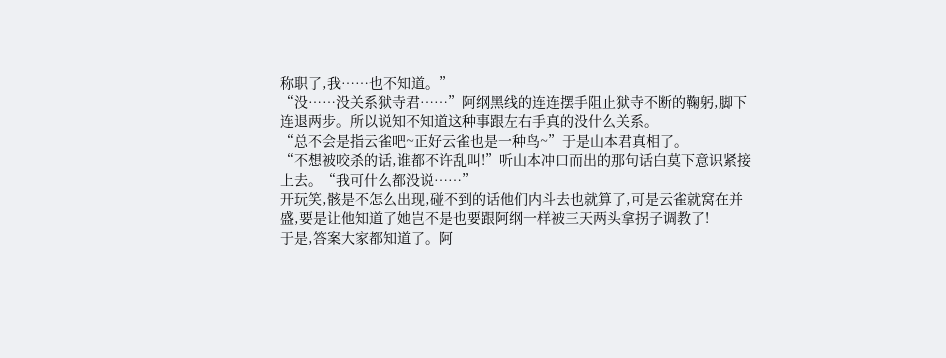称职了,我……也不知道。”
“没……没关系狱寺君……”阿纲黑线的连连摆手阻止狱寺不断的鞠躬,脚下连退两步。所以说知不知道这种事跟左右手真的没什么关系。
“总不会是指云雀吧~正好云雀也是一种鸟~”于是山本君真相了。
“不想被咬杀的话,谁都不许乱叫!”听山本冲口而出的那句话白莫下意识紧接上去。“我可什么都没说……”
开玩笑,骸是不怎么出现,碰不到的话他们内斗去也就算了,可是云雀就窝在并盛,要是让他知道了她岂不是也要跟阿纲一样被三天两头拿拐子调教了!
于是,答案大家都知道了。阿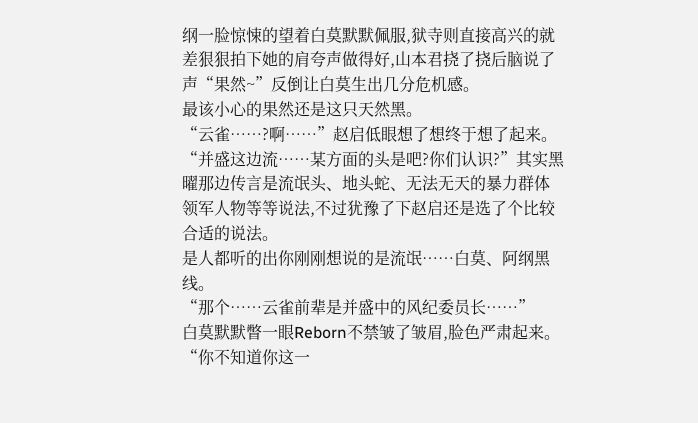纲一脸惊悚的望着白莫默默佩服,狱寺则直接高兴的就差狠狠拍下她的肩夸声做得好,山本君挠了挠后脑说了声“果然~”反倒让白莫生出几分危机感。
最该小心的果然还是这只天然黑。
“云雀……?啊……”赵启低眼想了想终于想了起来。“并盛这边流……某方面的头是吧?你们认识?”其实黑曜那边传言是流氓头、地头蛇、无法无天的暴力群体领军人物等等说法,不过犹豫了下赵启还是选了个比较合适的说法。
是人都听的出你刚刚想说的是流氓……白莫、阿纲黑线。
“那个……云雀前辈是并盛中的风纪委员长……”
白莫默默瞥一眼Reborn不禁皱了皱眉,脸色严肃起来。“你不知道你这一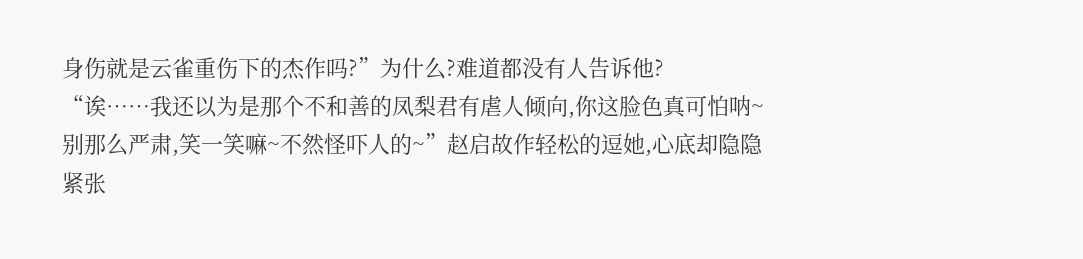身伤就是云雀重伤下的杰作吗?”为什么?难道都没有人告诉他?
“诶……我还以为是那个不和善的凤梨君有虐人倾向,你这脸色真可怕呐~别那么严肃,笑一笑嘛~不然怪吓人的~”赵启故作轻松的逗她,心底却隐隐紧张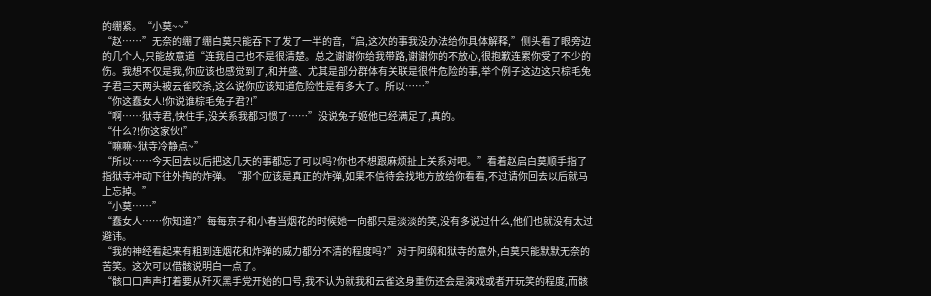的绷紧。“小莫~~”
“赵……”无奈的绷了绷白莫只能吞下了发了一半的音,“启,这次的事我没办法给你具体解释,”侧头看了眼旁边的几个人,只能故意道“连我自己也不是很清楚。总之谢谢你给我带路,谢谢你的不放心,很抱歉连累你受了不少的伤。我想不仅是我,你应该也感觉到了,和并盛、尤其是部分群体有关联是很件危险的事,举个例子这边这只棕毛兔子君三天两头被云雀咬杀,这么说你应该知道危险性是有多大了。所以……”
“你这蠢女人!你说谁棕毛兔子君?!”
“啊……狱寺君,快住手,没关系我都习惯了……”没说兔子姬他已经满足了,真的。
“什么?!你这家伙!”
“嘛嘛~狱寺冷静点~”
“所以……今天回去以后把这几天的事都忘了可以吗?你也不想跟麻烦扯上关系对吧。”看着赵启白莫顺手指了指狱寺冲动下往外掏的炸弹。“那个应该是真正的炸弹,如果不信待会找地方放给你看看,不过请你回去以后就马上忘掉。”
“小莫……”
“蠢女人……你知道?”每每京子和小春当烟花的时候她一向都只是淡淡的笑,没有多说过什么,他们也就没有太过避讳。
“我的神经看起来有粗到连烟花和炸弹的威力都分不清的程度吗?”对于阿纲和狱寺的意外,白莫只能默默无奈的苦笑。这次可以借骸说明白一点了。
“骸口口声声打着要从歼灭黑手党开始的口号,我不认为就我和云雀这身重伤还会是演戏或者开玩笑的程度,而骸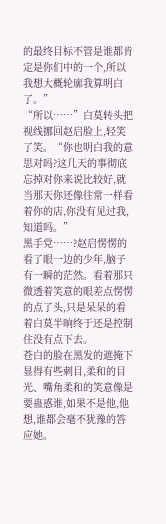的最终目标不管是谁都肯定是你们中的一个,所以我想大概轮廓我算明白了。”
“所以……”白莫转头把视线挪回赵启脸上,轻笑了笑。“你也明白我的意思对吗?这几天的事彻底忘掉对你来说比较好,就当那天你还像往常一样看着你的店,你没有见过我,知道吗。”
黑手党……?赵启愣愣的看了眼一边的少年,脑子有一瞬的茫然。看着那只微透着笑意的眼差点愣愣的点了头,只是呆呆的看着白莫半晌终于还是控制住没有点下去。
苍白的脸在黑发的遮掩下显得有些刺目,柔和的目光、嘴角柔和的笑意像是要蛊惑谁,如果不是他,他想,谁都会毫不犹豫的答应她。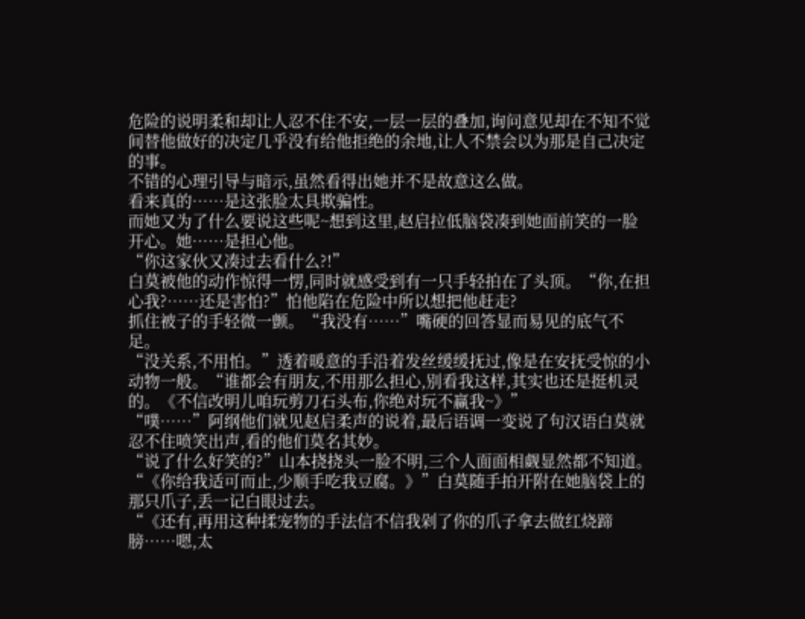危险的说明柔和却让人忍不住不安,一层一层的叠加,询问意见却在不知不觉间替他做好的决定几乎没有给他拒绝的余地,让人不禁会以为那是自己决定的事。
不错的心理引导与暗示,虽然看得出她并不是故意这么做。
看来真的……是这张脸太具欺骗性。
而她又为了什么要说这些呢~想到这里,赵启拉低脑袋凑到她面前笑的一脸开心。她……是担心他。
“你这家伙又凑过去看什么?!”
白莫被他的动作惊得一愣,同时就感受到有一只手轻拍在了头顶。“你,在担心我?……还是害怕?”怕他陷在危险中所以想把他赶走?
抓住被子的手轻微一颤。“我没有……”嘴硬的回答显而易见的底气不足。
“没关系,不用怕。”透着暖意的手沿着发丝缓缓抚过,像是在安抚受惊的小动物一般。“谁都会有朋友,不用那么担心,别看我这样,其实也还是挺机灵的。《不信改明儿咱玩剪刀石头布,你绝对玩不赢我~》”
“噗……”阿纲他们就见赵启柔声的说着,最后语调一变说了句汉语白莫就忍不住喷笑出声,看的他们莫名其妙。
“说了什么好笑的?”山本挠挠头一脸不明,三个人面面相觑显然都不知道。
“《你给我适可而止,少顺手吃我豆腐。》”白莫随手拍开附在她脑袋上的那只爪子,丢一记白眼过去。
“《还有,再用这种揉宠物的手法信不信我剁了你的爪子拿去做红烧蹄膀……嗯,太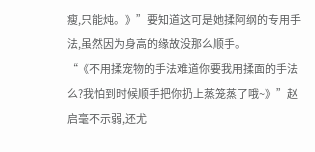瘦,只能炖。》”要知道这可是她揉阿纲的专用手法,虽然因为身高的缘故没那么顺手。
“《不用揉宠物的手法难道你要我用揉面的手法么?我怕到时候顺手把你扔上蒸笼蒸了哦~》”赵启毫不示弱,还尤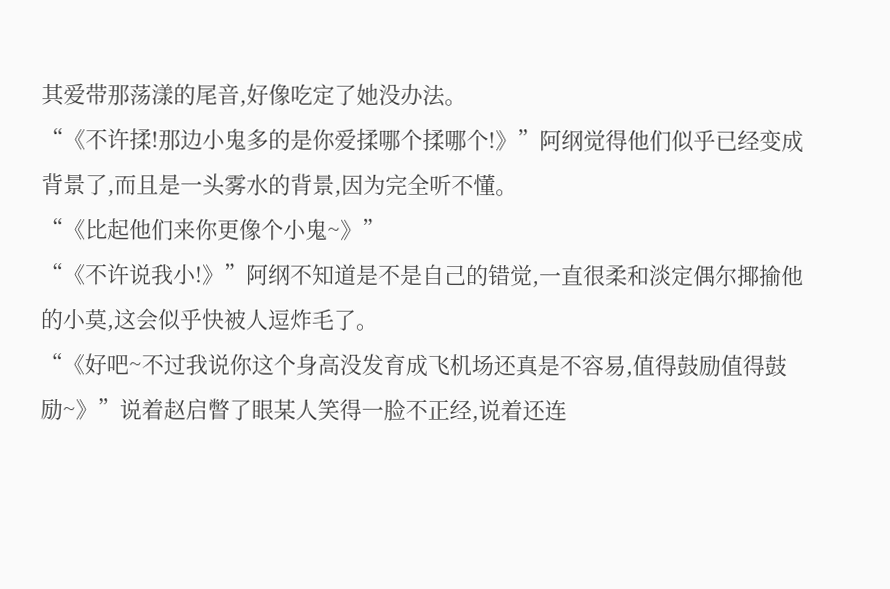其爱带那荡漾的尾音,好像吃定了她没办法。
“《不许揉!那边小鬼多的是你爱揉哪个揉哪个!》”阿纲觉得他们似乎已经变成背景了,而且是一头雾水的背景,因为完全听不懂。
“《比起他们来你更像个小鬼~》”
“《不许说我小!》”阿纲不知道是不是自己的错觉,一直很柔和淡定偶尔揶揄他的小莫,这会似乎快被人逗炸毛了。
“《好吧~不过我说你这个身高没发育成飞机场还真是不容易,值得鼓励值得鼓励~》”说着赵启瞥了眼某人笑得一脸不正经,说着还连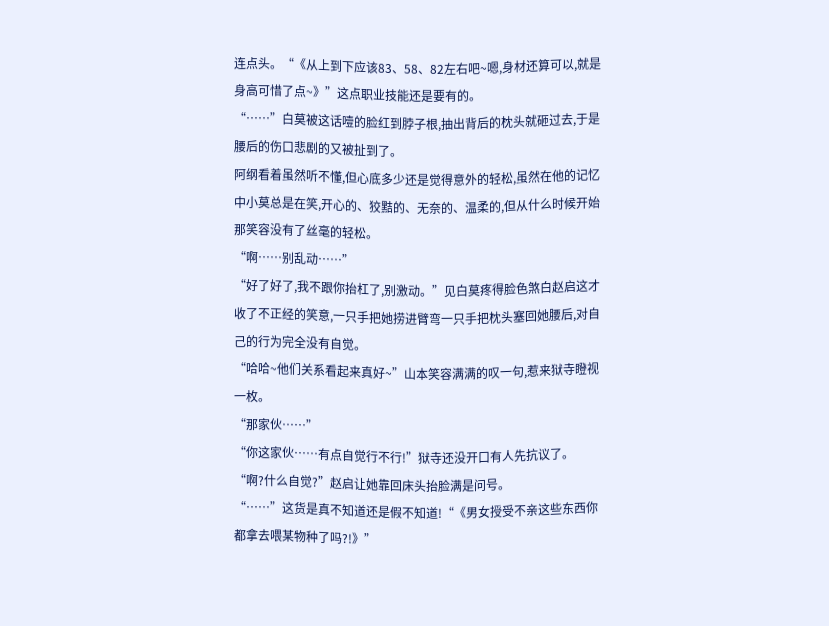连点头。“《从上到下应该83、58、82左右吧~嗯,身材还算可以,就是身高可惜了点~》”这点职业技能还是要有的。
“……”白莫被这话噎的脸红到脖子根,抽出背后的枕头就砸过去,于是腰后的伤口悲剧的又被扯到了。
阿纲看着虽然听不懂,但心底多少还是觉得意外的轻松,虽然在他的记忆中小莫总是在笑,开心的、狡黠的、无奈的、温柔的,但从什么时候开始那笑容没有了丝毫的轻松。
“啊……别乱动……”
“好了好了,我不跟你抬杠了,别激动。”见白莫疼得脸色煞白赵启这才收了不正经的笑意,一只手把她捞进臂弯一只手把枕头塞回她腰后,对自己的行为完全没有自觉。
“哈哈~他们关系看起来真好~”山本笑容满满的叹一句,惹来狱寺瞪视一枚。
“那家伙……”
“你这家伙……有点自觉行不行!”狱寺还没开口有人先抗议了。
“啊?什么自觉?”赵启让她靠回床头抬脸满是问号。
“……”这货是真不知道还是假不知道!“《男女授受不亲这些东西你都拿去喂某物种了吗?!》”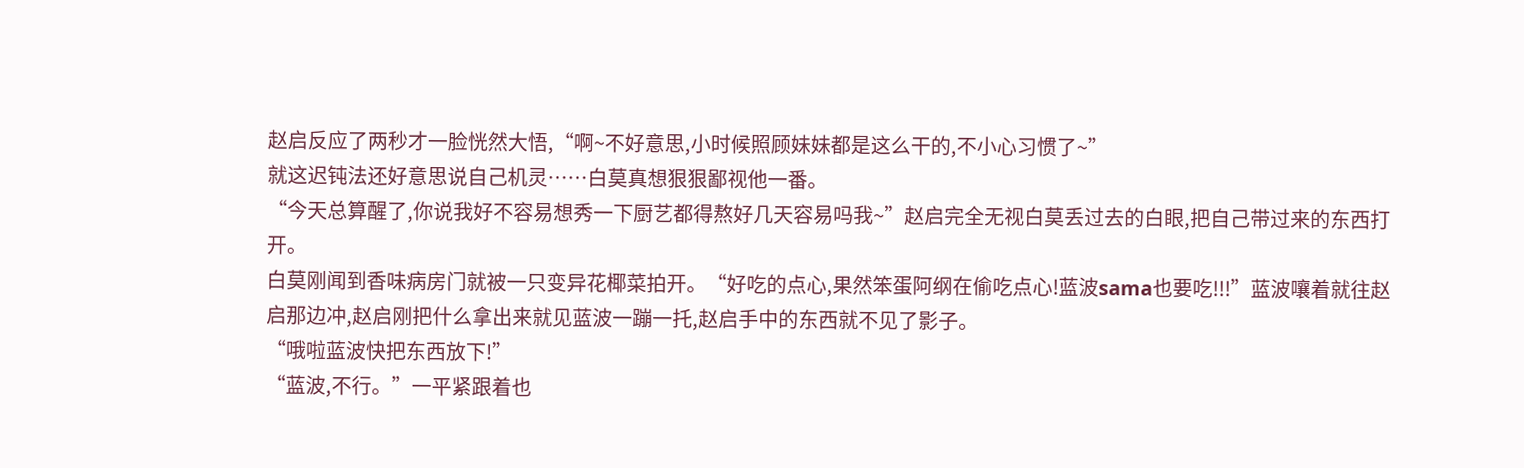赵启反应了两秒才一脸恍然大悟,“啊~不好意思,小时候照顾妹妹都是这么干的,不小心习惯了~”
就这迟钝法还好意思说自己机灵……白莫真想狠狠鄙视他一番。
“今天总算醒了,你说我好不容易想秀一下厨艺都得熬好几天容易吗我~”赵启完全无视白莫丢过去的白眼,把自己带过来的东西打开。
白莫刚闻到香味病房门就被一只变异花椰菜拍开。“好吃的点心,果然笨蛋阿纲在偷吃点心!蓝波sama也要吃!!!”蓝波嚷着就往赵启那边冲,赵启刚把什么拿出来就见蓝波一蹦一托,赵启手中的东西就不见了影子。
“哦啦蓝波快把东西放下!”
“蓝波,不行。”一平紧跟着也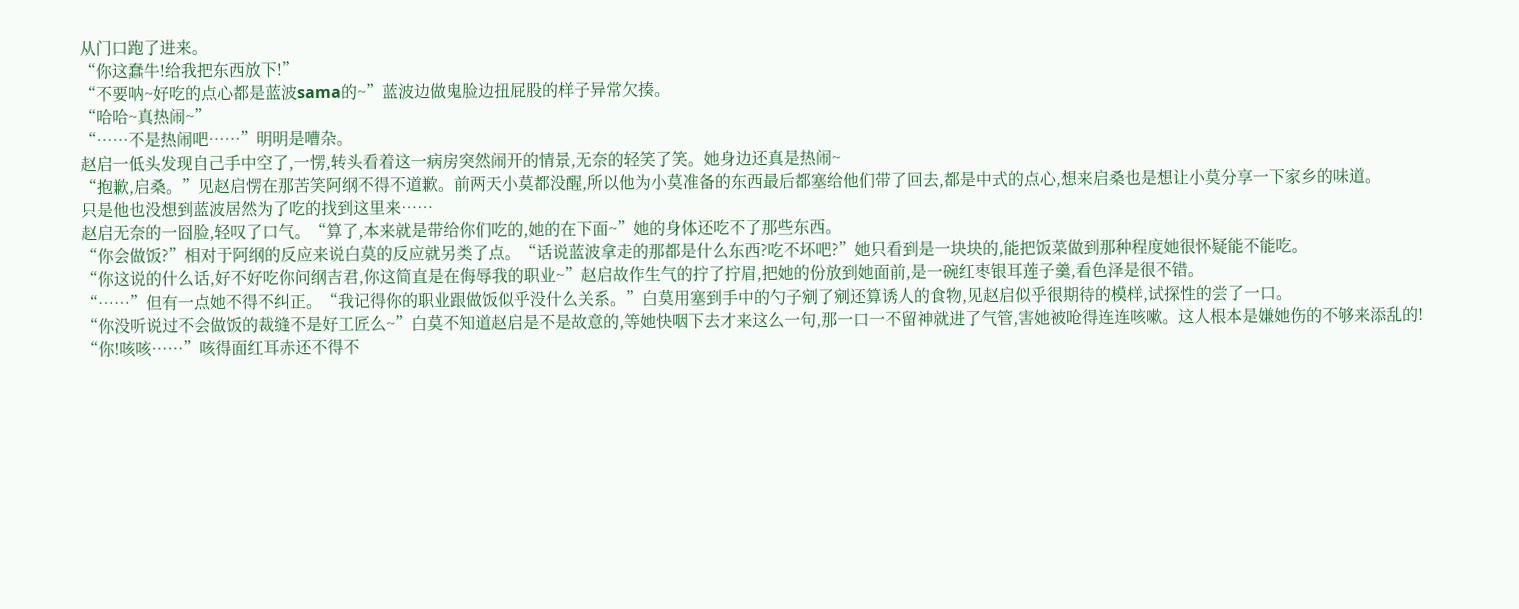从门口跑了进来。
“你这蠢牛!给我把东西放下!”
“不要呐~好吃的点心都是蓝波sama的~”蓝波边做鬼脸边扭屁股的样子异常欠揍。
“哈哈~真热闹~”
“……不是热闹吧……”明明是嘈杂。
赵启一低头发现自己手中空了,一愣,转头看着这一病房突然闹开的情景,无奈的轻笑了笑。她身边还真是热闹~
“抱歉,启桑。”见赵启愣在那苦笑阿纲不得不道歉。前两天小莫都没醒,所以他为小莫准备的东西最后都塞给他们带了回去,都是中式的点心,想来启桑也是想让小莫分享一下家乡的味道。
只是他也没想到蓝波居然为了吃的找到这里来……
赵启无奈的一囧脸,轻叹了口气。“算了,本来就是带给你们吃的,她的在下面~”她的身体还吃不了那些东西。
“你会做饭?”相对于阿纲的反应来说白莫的反应就另类了点。“话说蓝波拿走的那都是什么东西?吃不坏吧?”她只看到是一块块的,能把饭菜做到那种程度她很怀疑能不能吃。
“你这说的什么话,好不好吃你问纲吉君,你这简直是在侮辱我的职业~”赵启故作生气的拧了拧眉,把她的份放到她面前,是一碗红枣银耳莲子羹,看色泽是很不错。
“……”但有一点她不得不纠正。“我记得你的职业跟做饭似乎没什么关系。”白莫用塞到手中的勺子剜了剜还算诱人的食物,见赵启似乎很期待的模样,试探性的尝了一口。
“你没听说过不会做饭的裁缝不是好工匠么~”白莫不知道赵启是不是故意的,等她快咽下去才来这么一句,那一口一不留神就进了气管,害她被呛得连连咳嗽。这人根本是嫌她伤的不够来添乱的!
“你!咳咳……”咳得面红耳赤还不得不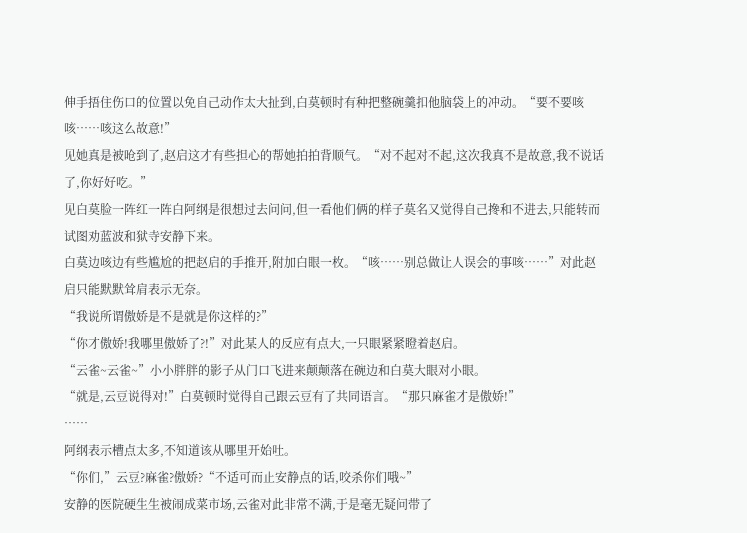伸手捂住伤口的位置以免自己动作太大扯到,白莫顿时有种把整碗羹扣他脑袋上的冲动。“要不要咳咳……咳这么故意!”
见她真是被呛到了,赵启这才有些担心的帮她拍拍背顺气。“对不起对不起,这次我真不是故意,我不说话了,你好好吃。”
见白莫脸一阵红一阵白阿纲是很想过去问问,但一看他们俩的样子莫名又觉得自己搀和不进去,只能转而试图劝蓝波和狱寺安静下来。
白莫边咳边有些尴尬的把赵启的手推开,附加白眼一枚。“咳……别总做让人误会的事咳……”对此赵启只能默默耸肩表示无奈。
“我说所谓傲娇是不是就是你这样的?”
“你才傲娇!我哪里傲娇了?!”对此某人的反应有点大,一只眼紧紧瞪着赵启。
“云雀~云雀~”小小胖胖的影子从门口飞进来颠颠落在碗边和白莫大眼对小眼。
“就是,云豆说得对!”白莫顿时觉得自己跟云豆有了共同语言。“那只麻雀才是傲娇!”
……
阿纲表示槽点太多,不知道该从哪里开始吐。
“你们,”云豆?麻雀?傲娇?“不适可而止安静点的话,咬杀你们哦~”
安静的医院硬生生被闹成菜市场,云雀对此非常不满,于是毫无疑问带了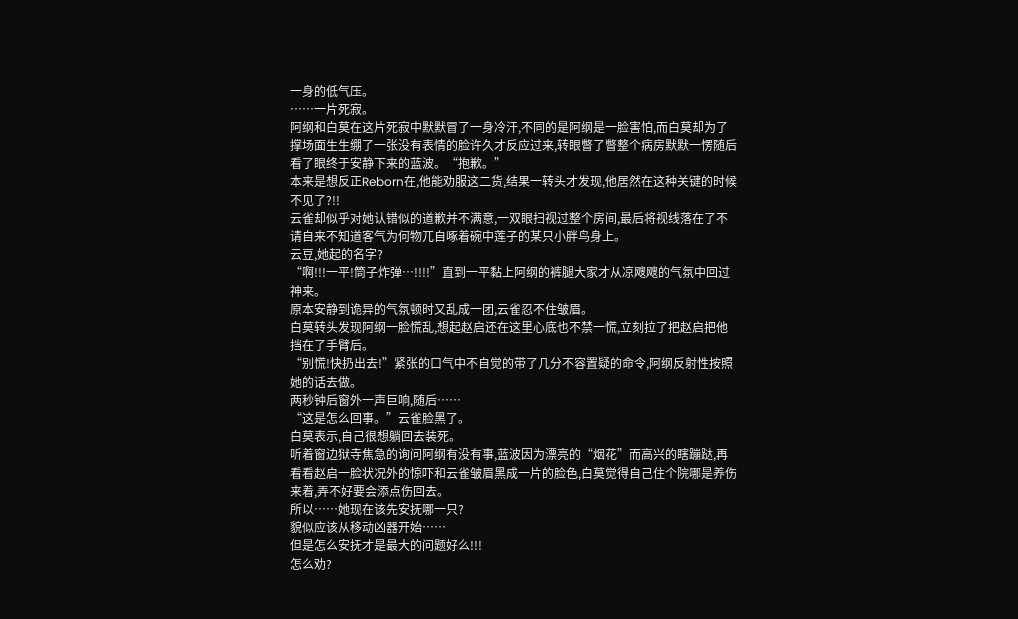一身的低气压。
……一片死寂。
阿纲和白莫在这片死寂中默默冒了一身冷汗,不同的是阿纲是一脸害怕,而白莫却为了撑场面生生绷了一张没有表情的脸许久才反应过来,转眼瞥了瞥整个病房默默一愣随后看了眼终于安静下来的蓝波。“抱歉。”
本来是想反正Reborn在,他能劝服这二货,结果一转头才发现,他居然在这种关键的时候不见了?!!
云雀却似乎对她认错似的道歉并不满意,一双眼扫视过整个房间,最后将视线落在了不请自来不知道客气为何物兀自啄着碗中莲子的某只小胖鸟身上。
云豆,她起的名字?
“啊!!!一平!筒子炸弹…!!!!”直到一平黏上阿纲的裤腿大家才从凉飕飕的气氛中回过神来。
原本安静到诡异的气氛顿时又乱成一团,云雀忍不住皱眉。
白莫转头发现阿纲一脸慌乱,想起赵启还在这里心底也不禁一慌,立刻拉了把赵启把他挡在了手臂后。
“别慌!快扔出去!”紧张的口气中不自觉的带了几分不容置疑的命令,阿纲反射性按照她的话去做。
两秒钟后窗外一声巨响,随后……
“这是怎么回事。”云雀脸黑了。
白莫表示,自己很想躺回去装死。
听着窗边狱寺焦急的询问阿纲有没有事,蓝波因为漂亮的“烟花”而高兴的瞎蹦跶,再看看赵启一脸状况外的惊吓和云雀皱眉黑成一片的脸色,白莫觉得自己住个院哪是养伤来着,弄不好要会添点伤回去。
所以……她现在该先安抚哪一只?
貌似应该从移动凶器开始……
但是怎么安抚才是最大的问题好么!!!
怎么劝?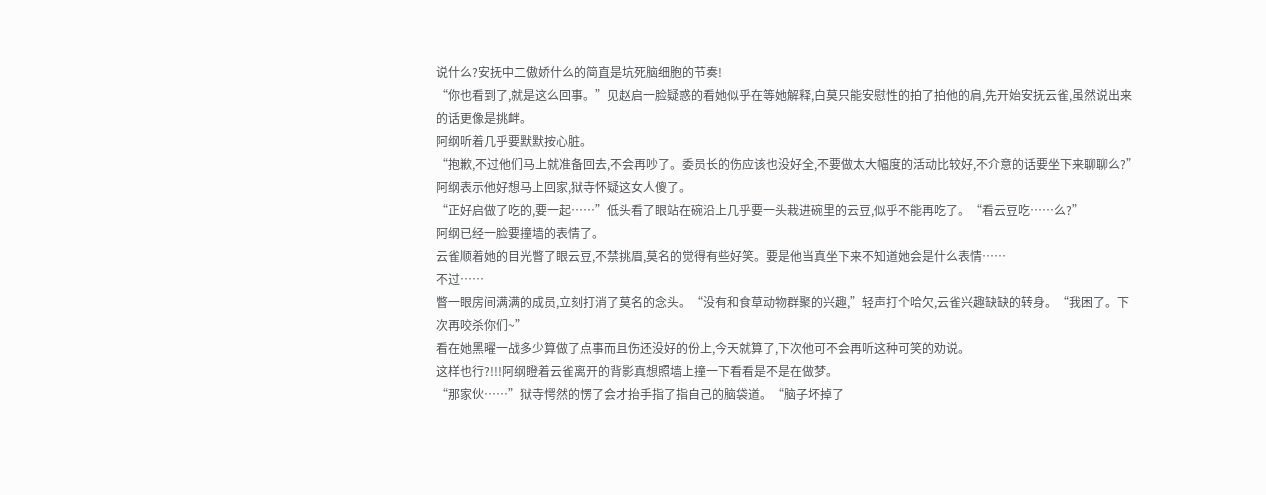说什么?安抚中二傲娇什么的简直是坑死脑细胞的节奏!
“你也看到了,就是这么回事。”见赵启一脸疑惑的看她似乎在等她解释,白莫只能安慰性的拍了拍他的肩,先开始安抚云雀,虽然说出来的话更像是挑衅。
阿纲听着几乎要默默按心脏。
“抱歉,不过他们马上就准备回去,不会再吵了。委员长的伤应该也没好全,不要做太大幅度的活动比较好,不介意的话要坐下来聊聊么?”
阿纲表示他好想马上回家,狱寺怀疑这女人傻了。
“正好启做了吃的,要一起……”低头看了眼站在碗沿上几乎要一头栽进碗里的云豆,似乎不能再吃了。“看云豆吃……么?”
阿纲已经一脸要撞墙的表情了。
云雀顺着她的目光瞥了眼云豆,不禁挑眉,莫名的觉得有些好笑。要是他当真坐下来不知道她会是什么表情……
不过……
瞥一眼房间满满的成员,立刻打消了莫名的念头。“没有和食草动物群聚的兴趣,”轻声打个哈欠,云雀兴趣缺缺的转身。“我困了。下次再咬杀你们~”
看在她黑曜一战多少算做了点事而且伤还没好的份上,今天就算了,下次他可不会再听这种可笑的劝说。
这样也行?!!!阿纲瞪着云雀离开的背影真想照墙上撞一下看看是不是在做梦。
“那家伙……”狱寺愕然的愣了会才抬手指了指自己的脑袋道。“脑子坏掉了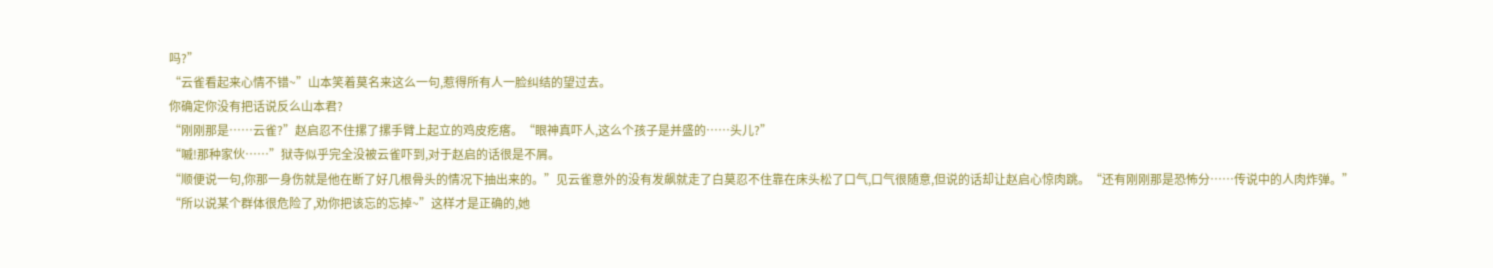吗?”
“云雀看起来心情不错~”山本笑着莫名来这么一句,惹得所有人一脸纠结的望过去。
你确定你没有把话说反么山本君?
“刚刚那是……云雀?”赵启忍不住摞了摞手臂上起立的鸡皮疙瘩。“眼神真吓人,这么个孩子是并盛的……头儿?”
“嘁!那种家伙……”狱寺似乎完全没被云雀吓到,对于赵启的话很是不屑。
“顺便说一句,你那一身伤就是他在断了好几根骨头的情况下抽出来的。”见云雀意外的没有发飙就走了白莫忍不住靠在床头松了口气,口气很随意,但说的话却让赵启心惊肉跳。“还有刚刚那是恐怖分……传说中的人肉炸弹。”
“所以说某个群体很危险了,劝你把该忘的忘掉~”这样才是正确的,她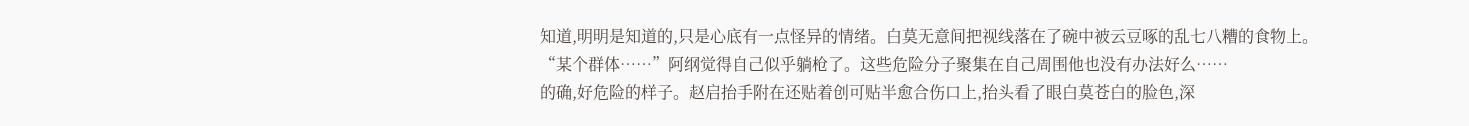知道,明明是知道的,只是心底有一点怪异的情绪。白莫无意间把视线落在了碗中被云豆啄的乱七八糟的食物上。
“某个群体……”阿纲觉得自己似乎躺枪了。这些危险分子聚集在自己周围他也没有办法好么……
的确,好危险的样子。赵启抬手附在还贴着创可贴半愈合伤口上,抬头看了眼白莫苍白的脸色,深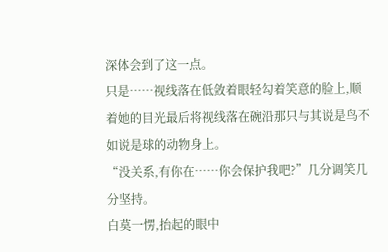深体会到了这一点。
只是……视线落在低敛着眼轻勾着笑意的脸上,顺着她的目光最后将视线落在碗沿那只与其说是鸟不如说是球的动物身上。
“没关系,有你在……你会保护我吧?”几分调笑几分坚持。
白莫一愣,抬起的眼中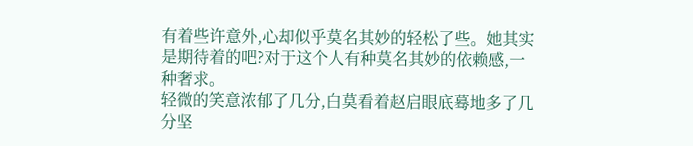有着些许意外,心却似乎莫名其妙的轻松了些。她其实是期待着的吧?对于这个人有种莫名其妙的依赖感,一种奢求。
轻微的笑意浓郁了几分,白莫看着赵启眼底蓦地多了几分坚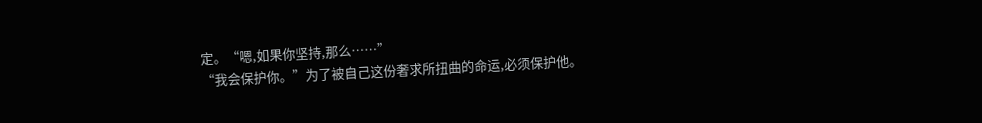定。“嗯,如果你坚持,那么……”
“我会保护你。”为了被自己这份奢求所扭曲的命运,必须保护他。